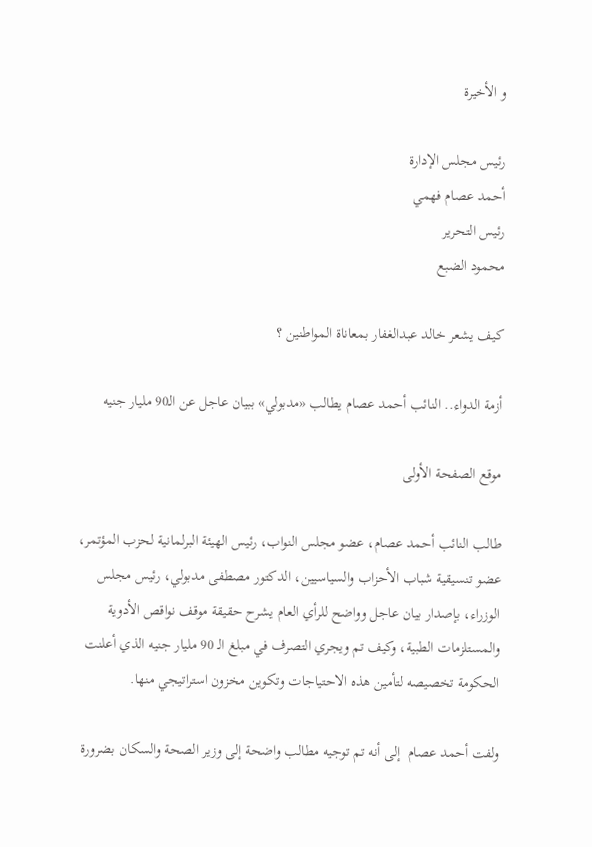و الأخيرة

رئيس مجلس الإدارة
أحمد عصام فهمي
رئيس التحرير
محمود الضبع

كيف يشعر خالد عبدالغفار بمعاناة المواطنين ؟

أزمة الدواء.. النائب أحمد عصام يطالب «مدبولي» ببيان عاجل عن الـ90 مليار جنيه

موقع الصفحة الأولى

طالب النائب أحمد عصام، عضو مجلس النواب، رئيس الهيئة البرلمانية لحزب المؤتمر، عضو تنسيقية شباب الأحزاب والسياسيين، الدكتور مصطفى مدبولي، رئيس مجلس الوزراء، بإصدار بيان عاجل وواضح للرأي العام يشرح حقيقة موقف نواقص الأدوية والمستلزمات الطبية، وكيف تم ويجري التصرف في مبلغ الـ 90 مليار جنيه الذي أعلنت الحكومة تخصيصه لتأمين هذه الاحتياجات وتكوين مخزون استراتيجي منها.

ولفت أحمد عصام  إلى أنه تم توجيه مطالب واضحة إلى وزير الصحة والسكان بضرورة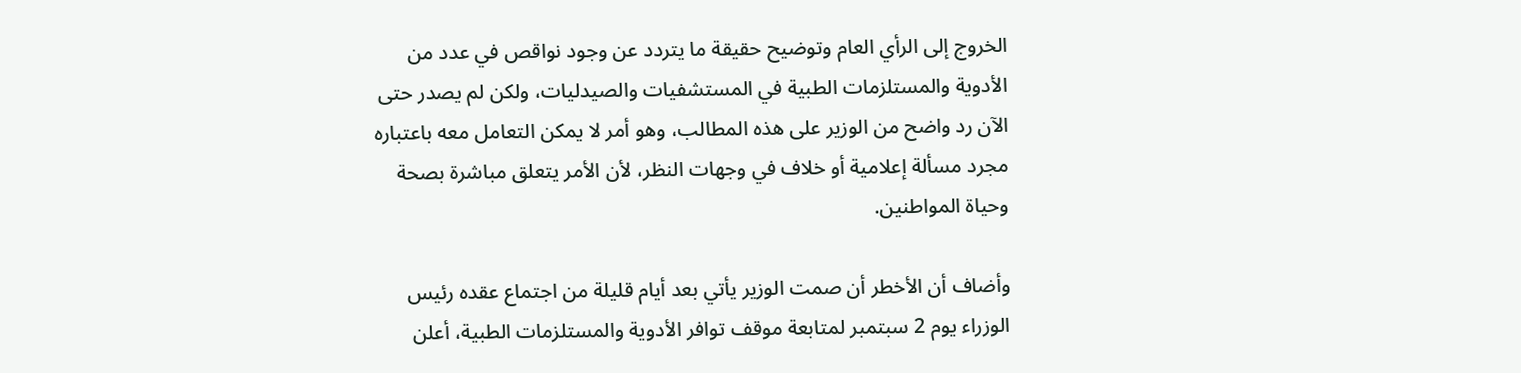الخروج إلى الرأي العام وتوضيح حقيقة ما يتردد عن وجود نواقص في عدد من الأدوية والمستلزمات الطبية في المستشفيات والصيدليات، ولكن لم يصدر حتى الآن رد واضح من الوزير على هذه المطالب، وهو أمر لا يمكن التعامل معه باعتباره مجرد مسألة إعلامية أو خلاف في وجهات النظر، لأن الأمر يتعلق مباشرة بصحة وحياة المواطنين.

وأضاف أن الأخطر أن صمت الوزير يأتي بعد أيام قليلة من اجتماع عقده رئيس الوزراء يوم 2 سبتمبر لمتابعة موقف توافر الأدوية والمستلزمات الطبية، أعلن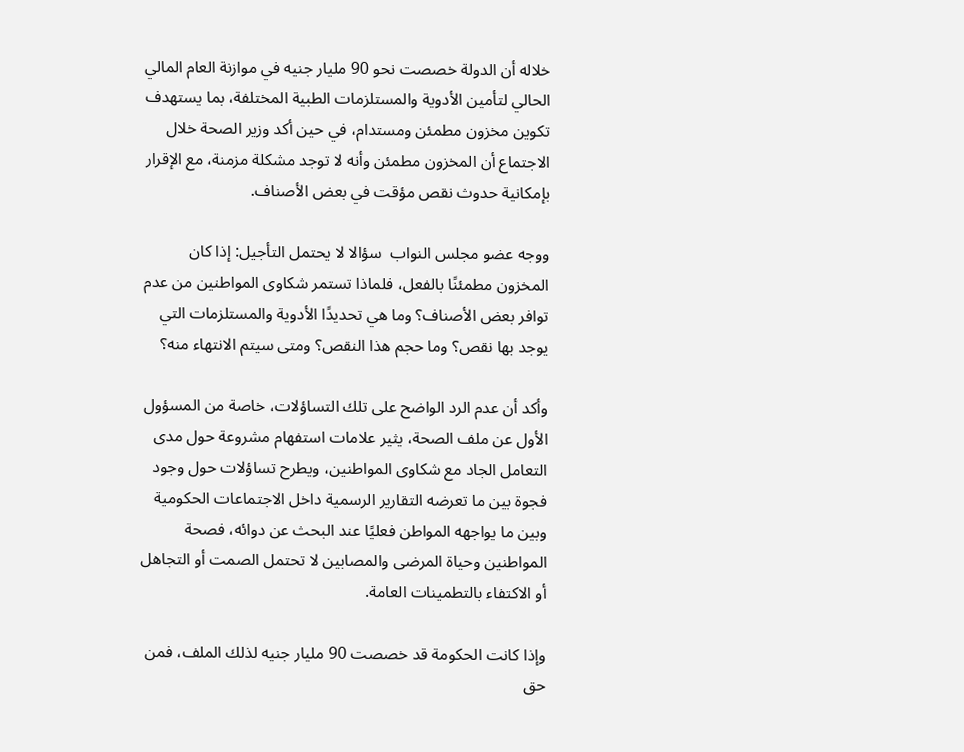خلاله أن الدولة خصصت نحو 90 مليار جنيه في موازنة العام المالي الحالي لتأمين الأدوية والمستلزمات الطبية المختلفة، بما يستهدف تكوين مخزون مطمئن ومستدام، في حين أكد وزير الصحة خلال الاجتماع أن المخزون مطمئن وأنه لا توجد مشكلة مزمنة، مع الإقرار بإمكانية حدوث نقص مؤقت في بعض الأصناف.

ووجه عضو مجلس النواب  سؤالا لا يحتمل التأجيل: إذا كان المخزون مطمئنًا بالفعل، فلماذا تستمر شكاوى المواطنين من عدم توافر بعض الأصناف؟ وما هي تحديدًا الأدوية والمستلزمات التي يوجد بها نقص؟ وما حجم هذا النقص؟ ومتى سيتم الانتهاء منه؟

وأكد أن عدم الرد الواضح على تلك التساؤلات، خاصة من المسؤول الأول عن ملف الصحة، يثير علامات استفهام مشروعة حول مدى التعامل الجاد مع شكاوى المواطنين، ويطرح تساؤلات حول وجود فجوة بين ما تعرضه التقارير الرسمية داخل الاجتماعات الحكومية وبين ما يواجهه المواطن فعليًا عند البحث عن دوائه، فصحة المواطنين وحياة المرضى والمصابين لا تحتمل الصمت أو التجاهل أو الاكتفاء بالتطمينات العامة.

وإذا كانت الحكومة قد خصصت 90 مليار جنيه لذلك الملف، فمن حق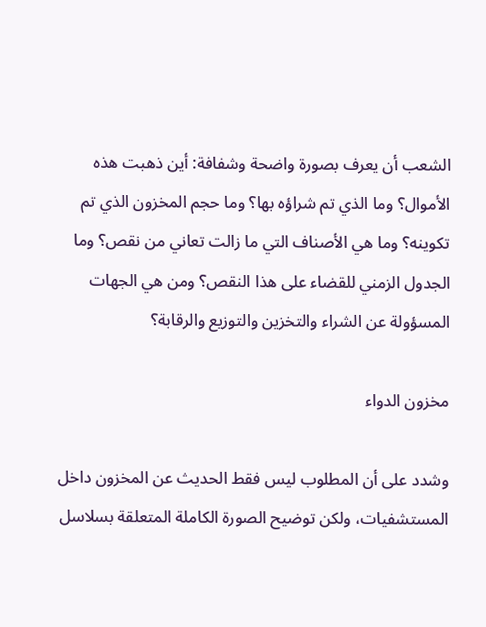الشعب أن يعرف بصورة واضحة وشفافة: أين ذهبت هذه الأموال؟ وما الذي تم شراؤه بها؟ وما حجم المخزون الذي تم تكوينه؟ وما هي الأصناف التي ما زالت تعاني من نقص؟ وما الجدول الزمني للقضاء على هذا النقص؟ ومن هي الجهات المسؤولة عن الشراء والتخزين والتوزيع والرقابة؟

مخزون الدواء

وشدد على أن المطلوب ليس فقط الحديث عن المخزون داخل المستشفيات، ولكن توضيح الصورة الكاملة المتعلقة بسلاسل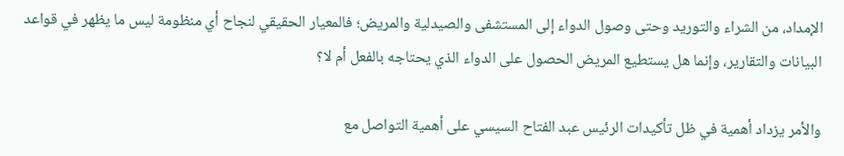الإمداد، من الشراء والتوريد وحتى وصول الدواء إلى المستشفى والصيدلية والمريض؛ فالمعيار الحقيقي لنجاح أي منظومة ليس ما يظهر في قواعد البيانات والتقارير، وإنما هل يستطيع المريض الحصول على الدواء الذي يحتاجه بالفعل أم لا؟

والأمر يزداد أهمية في ظل تأكيدات الرئيس عبد الفتاح السيسي على أهمية التواصل مع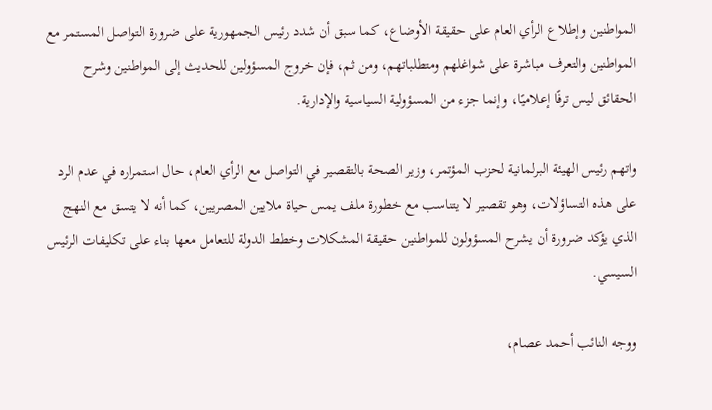المواطنين وإطلاع الرأي العام على حقيقة الأوضاع، كما سبق أن شدد رئيس الجمهورية على ضرورة التواصل المستمر مع المواطنين والتعرف مباشرة على شواغلهم ومتطلباتهم، ومن ثم، فإن خروج المسؤولين للحديث إلى المواطنين وشرح الحقائق ليس ترفًا إعلاميًا، وإنما جزء من المسؤولية السياسية والإدارية.

واتهم رئيس الهيئة البرلمانية لحزب المؤتمر، وزير الصحة بالتقصير في التواصل مع الرأي العام، حال استمراره في عدم الرد على هذه التساؤلات، وهو تقصير لا يتناسب مع خطورة ملف يمس حياة ملايين المصريين، كما أنه لا يتسق مع النهج الذي يؤكد ضرورة أن يشرح المسؤولون للمواطنين حقيقة المشكلات وخطط الدولة للتعامل معها بناء على تكليفات الرئيس السيسي.

ووجه النائب أحمد عصام،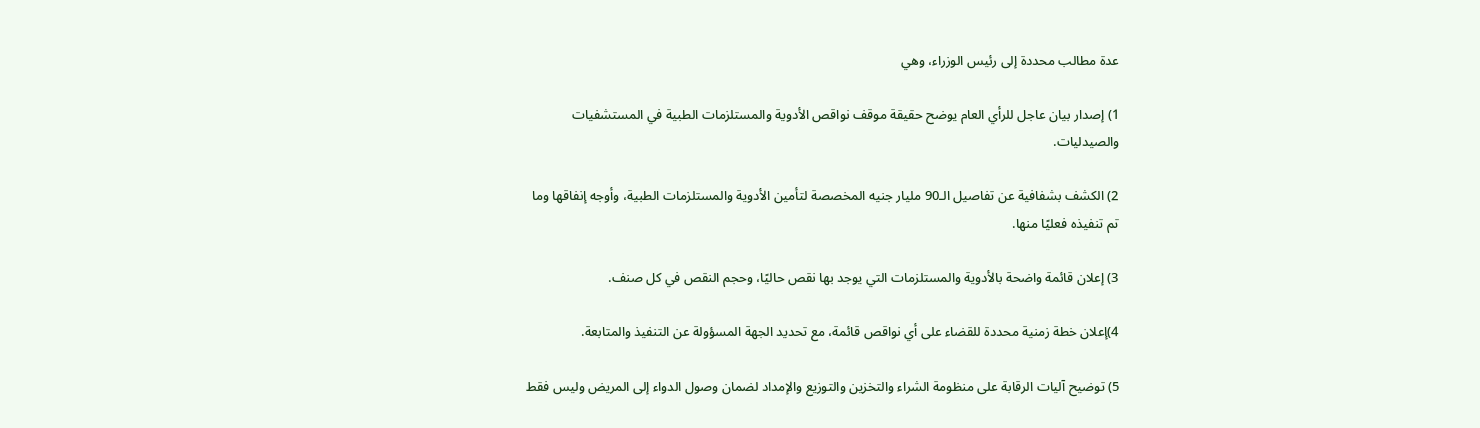عدة مطالب محددة إلى رئيس الوزراء، وهي

1) إصدار بيان عاجل للرأي العام يوضح حقيقة موقف نواقص الأدوية والمستلزمات الطبية في المستشفيات والصيدليات.

2) الكشف بشفافية عن تفاصيل الـ90 مليار جنيه المخصصة لتأمين الأدوية والمستلزمات الطبية، وأوجه إنفاقها وما تم تنفيذه فعليًا منها.

3) إعلان قائمة واضحة بالأدوية والمستلزمات التي يوجد بها نقص حاليًا، وحجم النقص في كل صنف.

4)إعلان خطة زمنية محددة للقضاء على أي نواقص قائمة، مع تحديد الجهة المسؤولة عن التنفيذ والمتابعة.

5) توضيح آليات الرقابة على منظومة الشراء والتخزين والتوزيع والإمداد لضمان وصول الدواء إلى المريض وليس فقط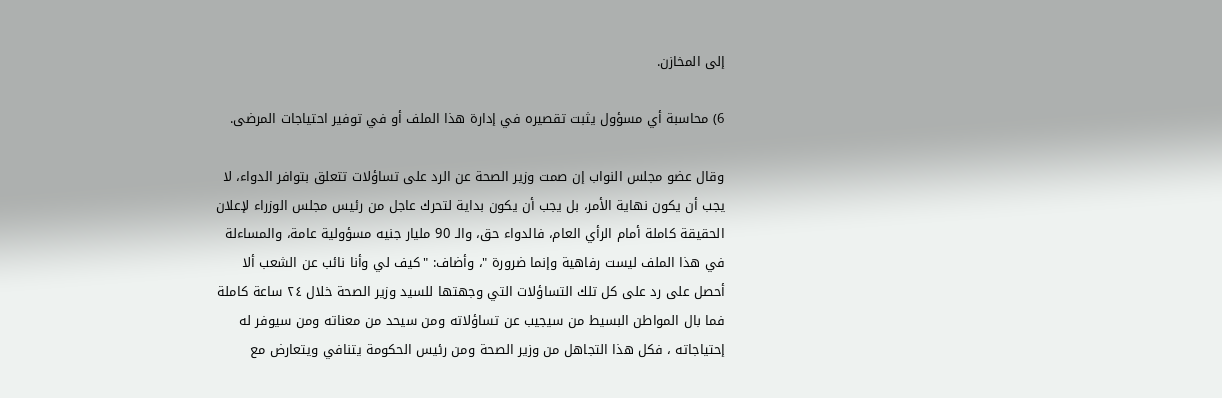إلى المخازن.

6) محاسبة أي مسؤول يثبت تقصيره في إدارة هذا الملف أو في توفير احتياجات المرضى.

وقال عضو مجلس النواب إن صمت وزير الصحة عن الرد على تساؤلات تتعلق بتوافر الدواء، لا يجب أن يكون نهاية الأمر، بل يجب أن يكون بداية لتحرك عاجل من رئيس مجلس الوزراء لإعلان الحقيقة كاملة أمام الرأي العام، فالدواء حق، والـ 90 مليار جنيه مسؤولية عامة، والمساءلة في هذا الملف ليست رفاهية وإنما ضرورة "، وأضاف: "كيف لي وأنا نائب عن الشعب ألا أحصل على رد على كل تلك التساؤلات التي وجهتها للسيد وزير الصحة خلال ٢٤ ساعة كاملة فما بال المواطن البسيط من سيجيب عن تساؤلاته ومن سيحد من معناته ومن سيوفر له إحتياجاته ، فكل هذا التجاهل من وزير الصحة ومن رئيس الحكومة يتنافي ويتعارض مع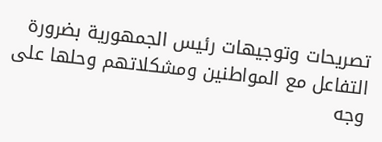تصريحات وتوجيهات رئيس الجمهورية بضرورة التفاعل مع المواطنين ومشكلاتهم وحلها على وجه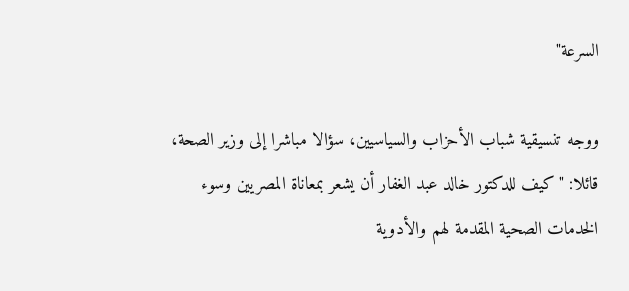السرعة"

ووجه تنسيقية شباب الأحزاب والسياسيين، سؤالا مباشرا إلى وزير الصحة، قائلا: "كيف للدكتور خالد عبد الغفار أن يشعر بمعاناة المصريين وسوء الخدمات الصحية المقدمة لهم والأدوية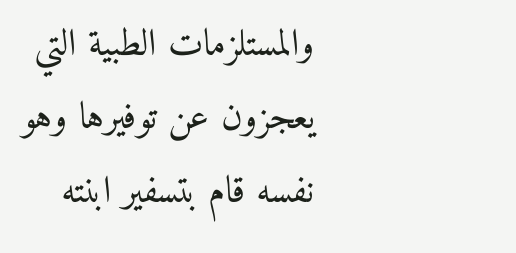والمستلزمات الطبية التي يعجزون عن توفيرها وهو نفسه قام بتسفير ابنته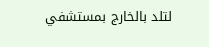لتلد بالخارج بمستشفي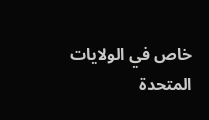خاص في الولايات المتحدة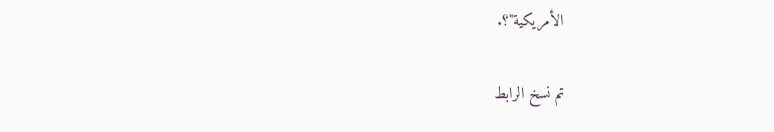الأمريكية"؟.

تم نسخ الرابط